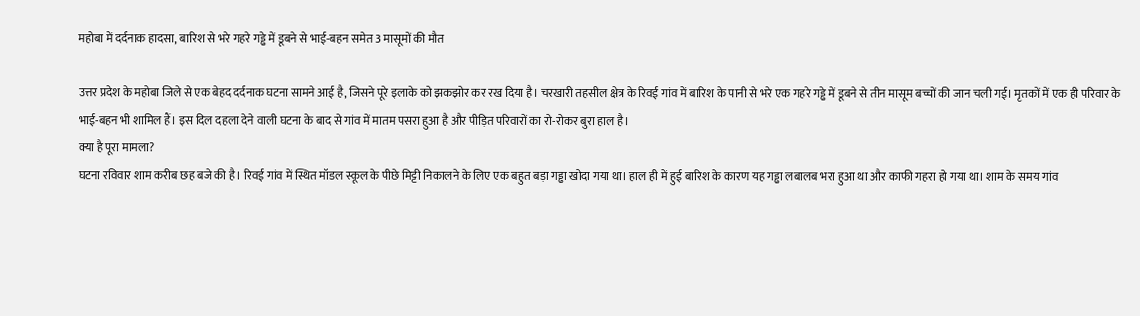महोबा में दर्दनाक हादसा, बारिश से भरे गहरे गड्ढे में डूबने से भाई-बहन समेत 3 मासूमों की मौत

उत्तर प्रदेश के महोबा जिले से एक बेहद दर्दनाक घटना सामने आई है, जिसने पूरे इलाके को झकझोर कर रख दिया है। चरखारी तहसील क्षेत्र के रिवई गांव में बारिश के पानी से भरे एक गहरे गड्ढे में डूबने से तीन मासूम बच्चों की जान चली गई। मृतकों में एक ही परिवार के भाई-बहन भी शामिल हैं। इस दिल दहला देने वाली घटना के बाद से गांव में मातम पसरा हुआ है और पीड़ित परिवारों का रो-रोकर बुरा हाल है।
क्या है पूरा मामला?
घटना रविवार शाम करीब छह बजे की है। रिवई गांव में स्थित मॉडल स्कूल के पीछे मिट्टी निकालने के लिए एक बहुत बड़ा गड्ढा खोदा गया था। हाल ही में हुई बारिश के कारण यह गड्ढा लबालब भरा हुआ था और काफी गहरा हो गया था। शाम के समय गांव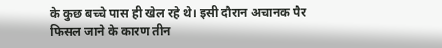के कुछ बच्चे पास ही खेल रहे थे। इसी दौरान अचानक पैर फिसल जाने के कारण तीन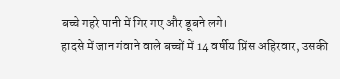बच्चे गहरे पानी में गिर गए और डूबने लगे।
हादसे में जान गंवाने वाले बच्चों में 14 वर्षीय प्रिंस अहिरवार, उसकी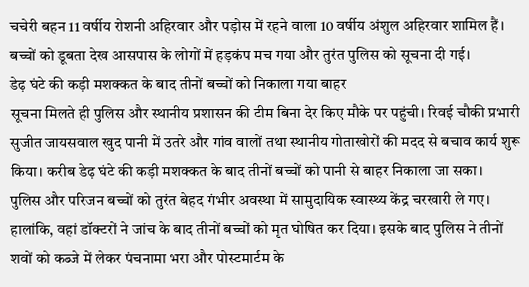चचेरी बहन 11 वर्षीय रोशनी अहिरवार और पड़ोस में रहने वाला 10 वर्षीय अंशुल अहिरवार शामिल हैं। बच्चों को डूबता देख आसपास के लोगों में हड़कंप मच गया और तुरंत पुलिस को सूचना दी गई।
डेढ़ घंटे की कड़ी मशक्कत के बाद तीनों बच्चों को निकाला गया बाहर
सूचना मिलते ही पुलिस और स्थानीय प्रशासन की टीम बिना देर किए मौके पर पहुंची। रिवई चौकी प्रभारी सुजीत जायसवाल खुद पानी में उतरे और गांव वालों तथा स्थानीय गोताखोरों की मदद से बचाव कार्य शुरू किया। करीब डेढ़ घंटे की कड़ी मशक्कत के बाद तीनों बच्चों को पानी से बाहर निकाला जा सका।
पुलिस और परिजन बच्चों को तुरंत बेहद गंभीर अवस्था में सामुदायिक स्वास्थ्य केंद्र चरखारी ले गए। हालांकि, वहां डॉक्टरों ने जांच के बाद तीनों बच्चों को मृत घोषित कर दिया। इसके बाद पुलिस ने तीनों शवों को कब्जे में लेकर पंचनामा भरा और पोस्टमार्टम के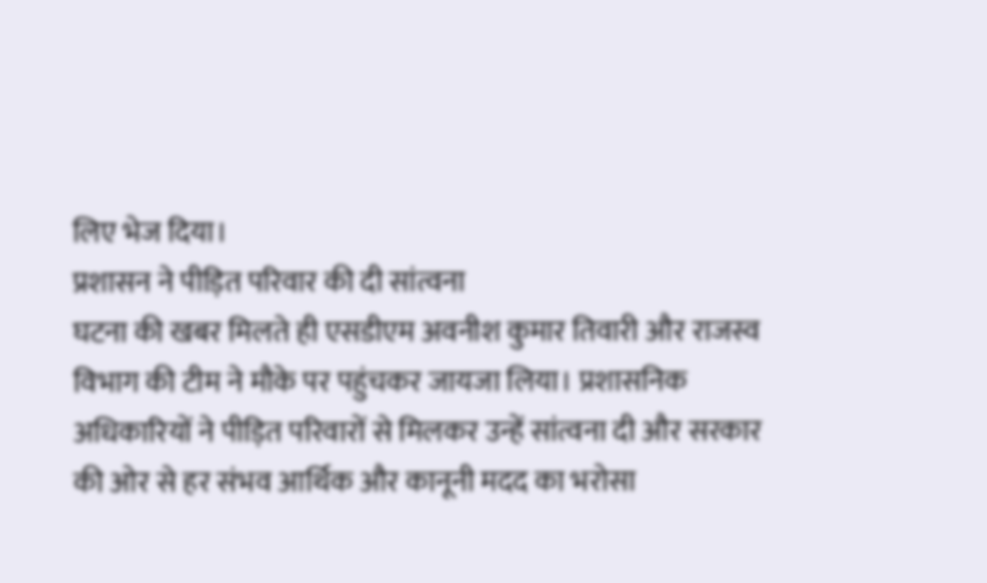लिए भेज दिया।
प्रशासन ने पीड़ित परिवार की दी सांत्वना
घटना की खबर मिलते ही एसडीएम अवनीश कुमार तिवारी और राजस्व विभाग की टीम ने मौके पर पहुंचकर जायजा लिया। प्रशासनिक अधिकारियों ने पीड़ित परिवारों से मिलकर उन्हें सांत्वना दी और सरकार की ओर से हर संभव आर्थिक और कानूनी मदद का भरोसा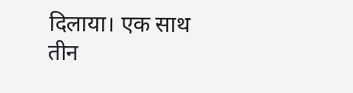दिलाया। एक साथ तीन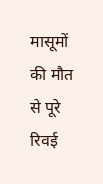मासूमों की मौत से पूरे रिवई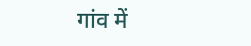गांव में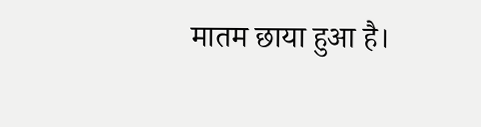मातम छाया हुआ है।